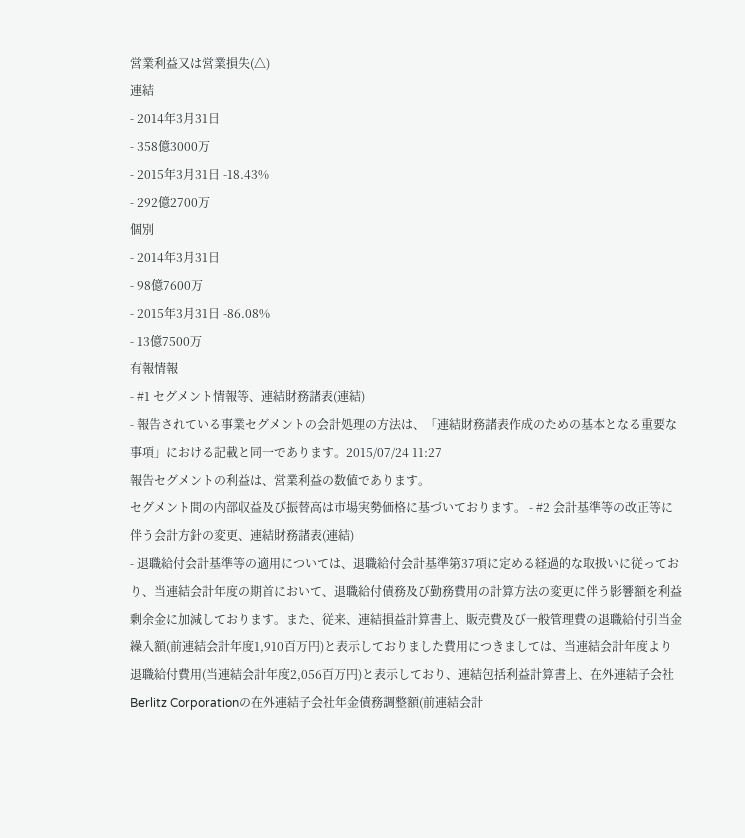営業利益又は営業損失(△)
連結
- 2014年3月31日
- 358億3000万
- 2015年3月31日 -18.43%
- 292億2700万
個別
- 2014年3月31日
- 98億7600万
- 2015年3月31日 -86.08%
- 13億7500万
有報情報
- #1 セグメント情報等、連結財務諸表(連結)
- 報告されている事業セグメントの会計処理の方法は、「連結財務諸表作成のための基本となる重要な事項」における記載と同一であります。2015/07/24 11:27
報告セグメントの利益は、営業利益の数値であります。
セグメント間の内部収益及び振替高は市場実勢価格に基づいております。 - #2 会計基準等の改正等に伴う会計方針の変更、連結財務諸表(連結)
- 退職給付会計基準等の適用については、退職給付会計基準第37項に定める経過的な取扱いに従っており、当連結会計年度の期首において、退職給付債務及び勤務費用の計算方法の変更に伴う影響額を利益剰余金に加減しております。また、従来、連結損益計算書上、販売費及び一般管理費の退職給付引当金繰入額(前連結会計年度1,910百万円)と表示しておりました費用につきましては、当連結会計年度より退職給付費用(当連結会計年度2,056百万円)と表示しており、連結包括利益計算書上、在外連結子会社Berlitz Corporationの在外連結子会社年金債務調整額(前連結会計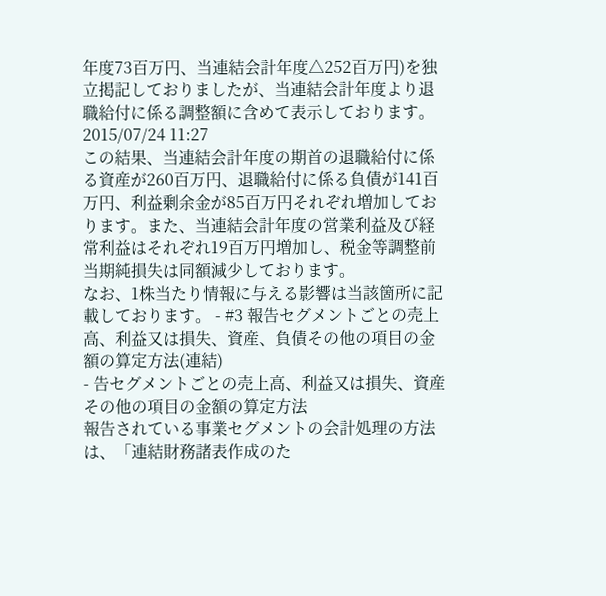年度73百万円、当連結会計年度△252百万円)を独立掲記しておりましたが、当連結会計年度より退職給付に係る調整額に含めて表示しております。2015/07/24 11:27
この結果、当連結会計年度の期首の退職給付に係る資産が260百万円、退職給付に係る負債が141百万円、利益剰余金が85百万円それぞれ増加しております。また、当連結会計年度の営業利益及び経常利益はそれぞれ19百万円増加し、税金等調整前当期純損失は同額減少しております。
なお、1株当たり情報に与える影響は当該箇所に記載しております。 - #3 報告セグメントごとの売上高、利益又は損失、資産、負債その他の項目の金額の算定方法(連結)
- 告セグメントごとの売上高、利益又は損失、資産その他の項目の金額の算定方法
報告されている事業セグメントの会計処理の方法は、「連結財務諸表作成のた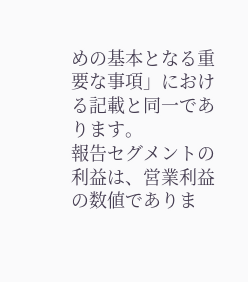めの基本となる重要な事項」における記載と同一であります。
報告セグメントの利益は、営業利益の数値でありま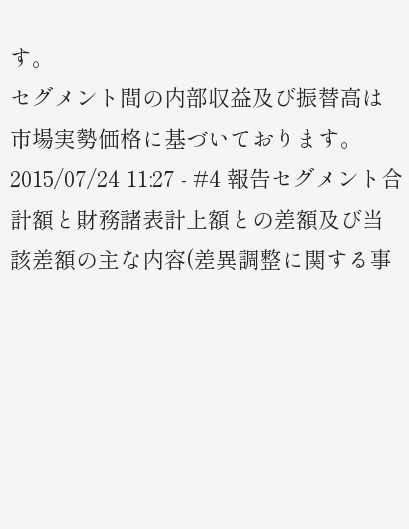す。
セグメント間の内部収益及び振替高は市場実勢価格に基づいております。2015/07/24 11:27 - #4 報告セグメント合計額と財務諸表計上額との差額及び当該差額の主な内容(差異調整に関する事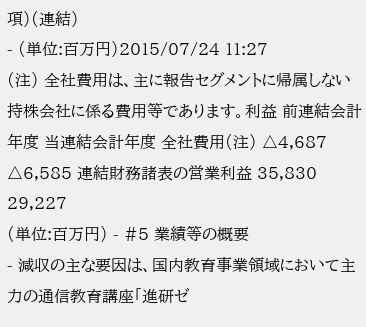項)(連結)
- (単位:百万円)2015/07/24 11:27
(注) 全社費用は、主に報告セグメントに帰属しない持株会社に係る費用等であります。利益 前連結会計年度 当連結会計年度 全社費用(注) △4,687 △6,585 連結財務諸表の営業利益 35,830 29,227
(単位:百万円) - #5 業績等の概要
- 減収の主な要因は、国内教育事業領域において主力の通信教育講座「進研ゼ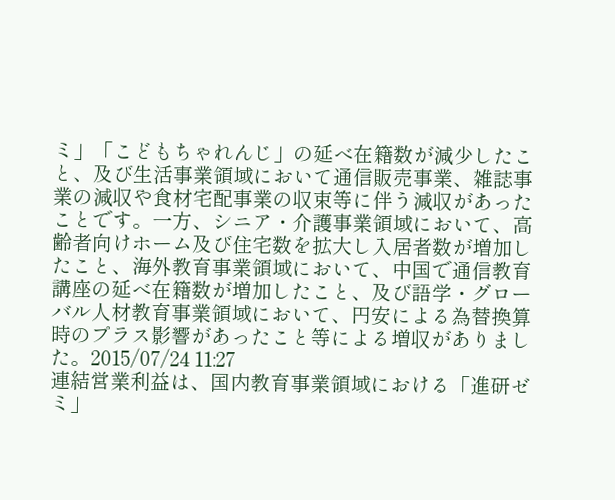ミ」「こどもちゃれんじ」の延べ在籍数が減少したこと、及び生活事業領域において通信販売事業、雑誌事業の減収や食材宅配事業の収束等に伴う減収があったことです。一方、シニア・介護事業領域において、高齢者向けホーム及び住宅数を拡大し入居者数が増加したこと、海外教育事業領域において、中国で通信教育講座の延べ在籍数が増加したこと、及び語学・グローバル人材教育事業領域において、円安による為替換算時のプラス影響があったこと等による増収がありました。2015/07/24 11:27
連結営業利益は、国内教育事業領域における「進研ゼミ」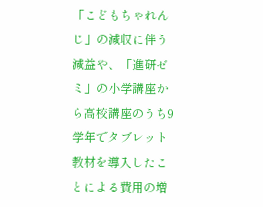「こどもちゃれんじ」の減収に伴う減益や、「進研ゼミ」の小学講座から高校講座のうち9学年でタブレット教材を導入したことによる費用の増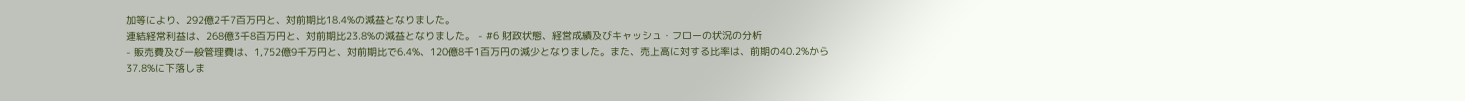加等により、292億2千7百万円と、対前期比18.4%の減益となりました。
連結経常利益は、268億3千8百万円と、対前期比23.8%の減益となりました。 - #6 財政状態、経営成績及びキャッシュ・フローの状況の分析
- 販売費及び一般管理費は、1,752億9千万円と、対前期比で6.4%、120億8千1百万円の減少となりました。また、売上高に対する比率は、前期の40.2%から37.8%に下落しま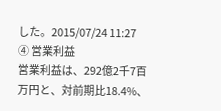した。2015/07/24 11:27
④ 営業利益
営業利益は、292億2千7百万円と、対前期比18.4%、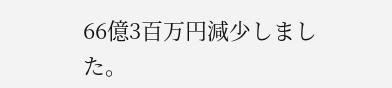66億3百万円減少しました。